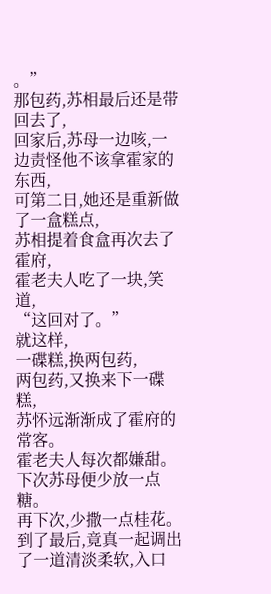。”
那包药,苏相最后还是带回去了,
回家后,苏母一边咳,一边责怪他不该拿霍家的东西,
可第二日,她还是重新做了一盒糕点,
苏相提着食盒再次去了霍府,
霍老夫人吃了一块,笑道,
“这回对了。”
就这样,
一碟糕,换两包药,
两包药,又换来下一碟糕,
苏怀远渐渐成了霍府的常客。
霍老夫人每次都嫌甜。
下次苏母便少放一点糖。
再下次,少撒一点桂花。
到了最后,竟真一起调出了一道清淡柔软,入口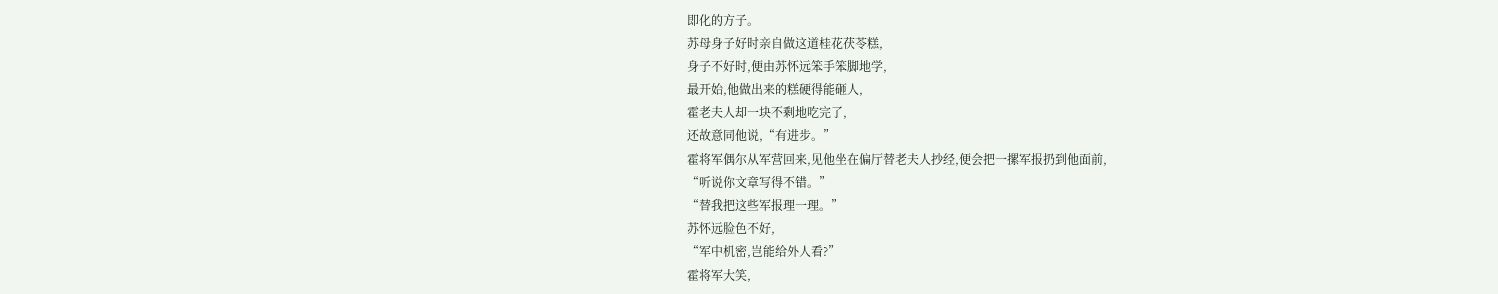即化的方子。
苏母身子好时亲自做这道桂花茯苓糕,
身子不好时,便由苏怀远笨手笨脚地学,
最开始,他做出来的糕硬得能砸人,
霍老夫人却一块不剩地吃完了,
还故意同他说,“有进步。”
霍将军偶尔从军营回来,见他坐在偏厅替老夫人抄经,便会把一摞军报扔到他面前,
“听说你文章写得不错。”
“替我把这些军报理一理。”
苏怀远脸色不好,
“军中机密,岂能给外人看?”
霍将军大笑,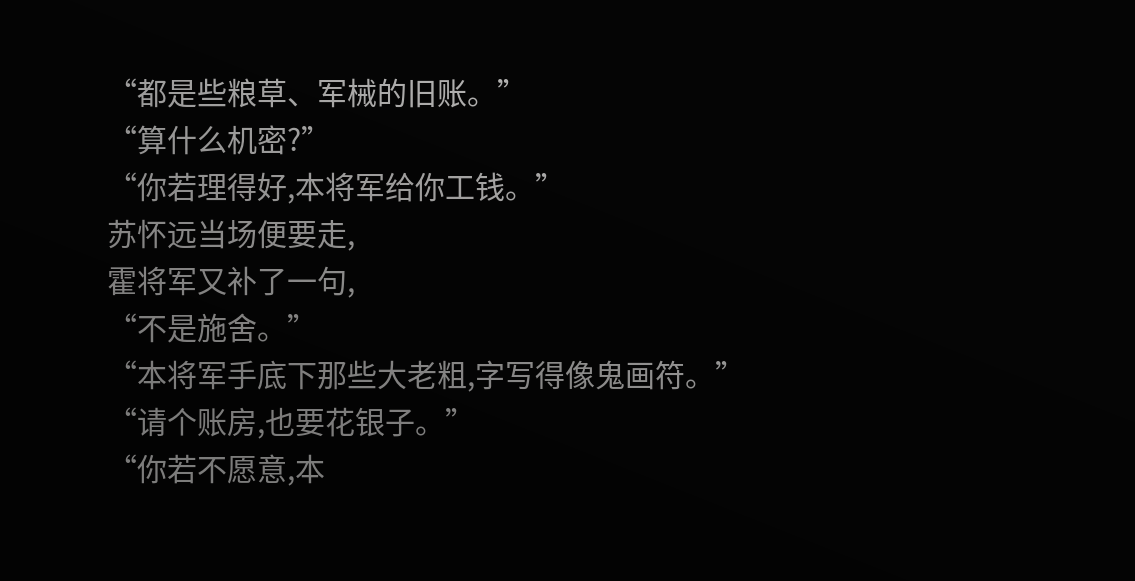“都是些粮草、军械的旧账。”
“算什么机密?”
“你若理得好,本将军给你工钱。”
苏怀远当场便要走,
霍将军又补了一句,
“不是施舍。”
“本将军手底下那些大老粗,字写得像鬼画符。”
“请个账房,也要花银子。”
“你若不愿意,本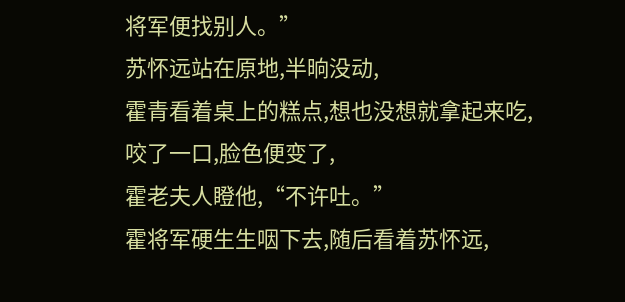将军便找别人。”
苏怀远站在原地,半晌没动,
霍青看着桌上的糕点,想也没想就拿起来吃,
咬了一口,脸色便变了,
霍老夫人瞪他,“不许吐。”
霍将军硬生生咽下去,随后看着苏怀远,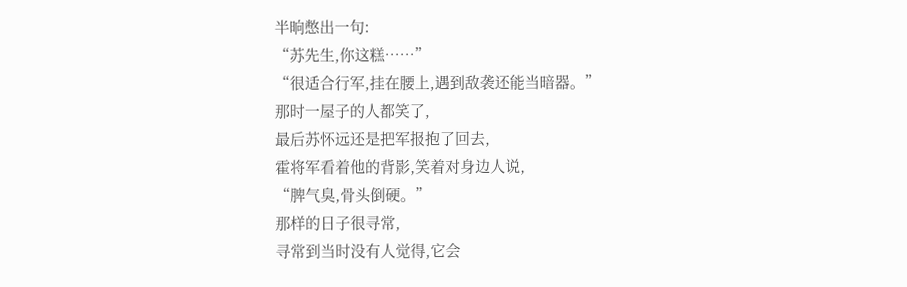半晌憋出一句:
“苏先生,你这糕……”
“很适合行军,挂在腰上,遇到敌袭还能当暗器。”
那时一屋子的人都笑了,
最后苏怀远还是把军报抱了回去,
霍将军看着他的背影,笑着对身边人说,
“脾气臭,骨头倒硬。”
那样的日子很寻常,
寻常到当时没有人觉得,它会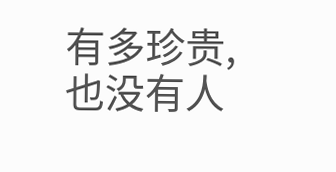有多珍贵,
也没有人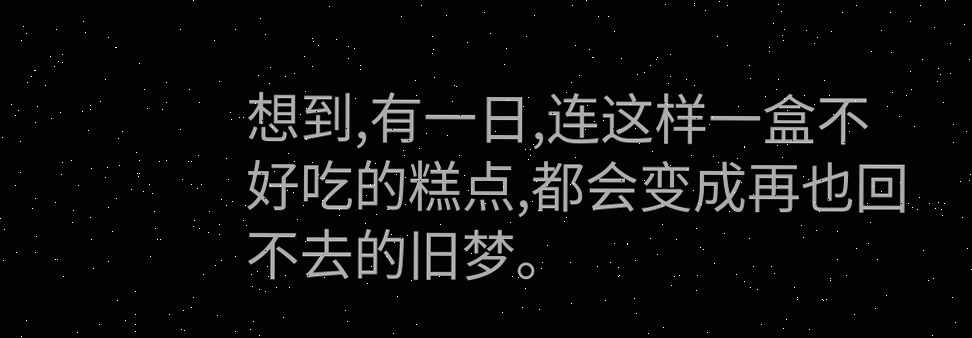想到,有一日,连这样一盒不好吃的糕点,都会变成再也回不去的旧梦。